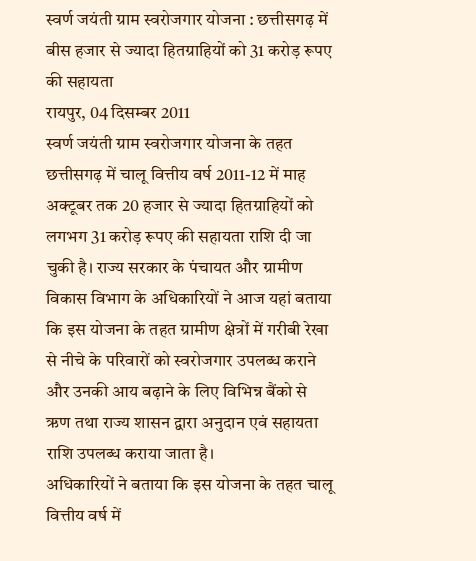स्वर्ण जयंती ग्राम स्वरोजगार योजना : छत्तीसगढ़ में बीस हजार से ज्यादा हितग्राहियों को 31 करोड़ रूपए की सहायता
रायपुर, 04 दिसम्बर 2011
स्वर्ण जयंती ग्राम स्वरोजगार योजना के तहत छत्तीसगढ़ में चालू वित्तीय वर्ष 2011-12 में माह अक्टूबर तक 20 हजार से ज्यादा हितग्राहियों को लगभग 31 करोड़ रूपए की सहायता राशि दी जा चुकी है। राज्य सरकार के पंचायत और ग्रामीण विकास विभाग के अधिकारियों ने आज यहां बताया कि इस योजना के तहत ग्रामीण क्षेत्रों में गरीबी रेखा से नीचे के परिवारों को स्वरोजगार उपलब्ध कराने और उनकी आय बढ़ाने के लिए विभिन्न बैंको से ऋण तथा राज्य शासन द्वारा अनुदान एवं सहायता राशि उपलब्ध कराया जाता है।
अधिकारियों ने बताया कि इस योजना के तहत चालू वित्तीय वर्ष में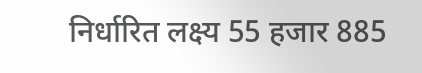निर्धारित लक्ष्य 55 हजार 885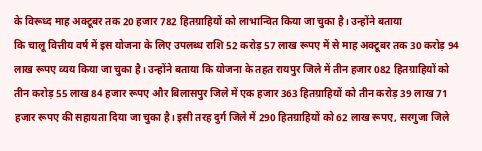के विरूध्द माह अक्टूबर तक 20 हजार 782 हितग्राहियों को लाभान्वित किया जा चुका है। उन्होंने बताया
कि चालू वित्तीय वर्ष में इस योजना के लिए उपलब्ध राशि 52 करोड़ 57 लाख रूपए में से माह अक्टूबर तक 30 करोड़ 94 लाख रूपए व्यय किया जा चुका है। उन्होंने बताया कि योजना के तहत रायपुर जिले में तीन हजार 082 हितग्राहियों को तीन करोड़ 55 लाख 84 हजार रूपए और बिलासपुर जिले में एक हजार 363 हितग्राहियों को तीन करोड़ 39 लाख 71 हजार रूपए की सहायता दिया जा चुका है। इसी तरह दुर्ग जिले में 290 हितग्राहियों को 62 लाख रूपए, सरगुजा जिले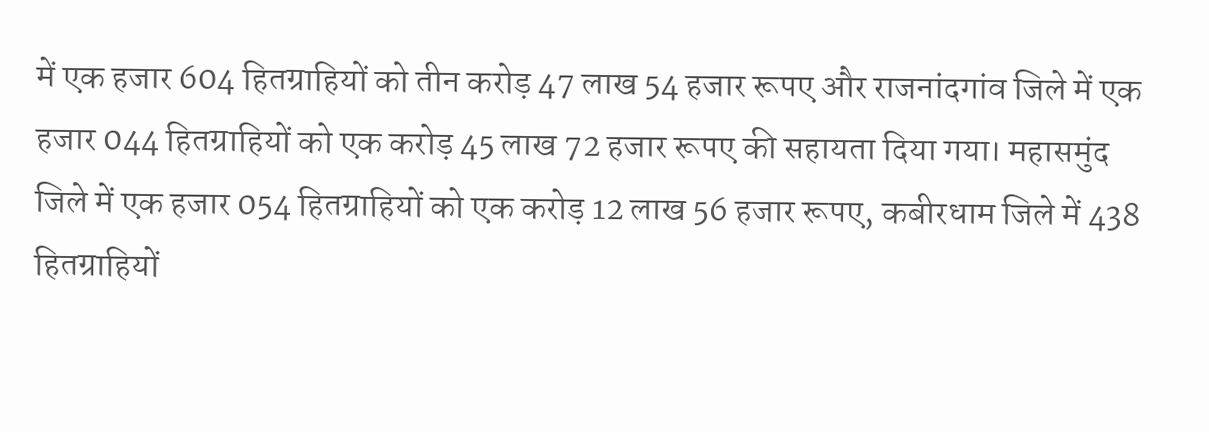में एक हजार 604 हितग्राहियों को तीन करोड़ 47 लाख 54 हजार रूपए और राजनांदगांव जिले में एक हजार 044 हितग्राहियों को एक करोड़ 45 लाख 72 हजार रूपए की सहायता दिया गया। महासमुंद जिले में एक हजार 054 हितग्राहियों को एक करोड़ 12 लाख 56 हजार रूपए, कबीरधाम जिले में 438 हितग्राहियों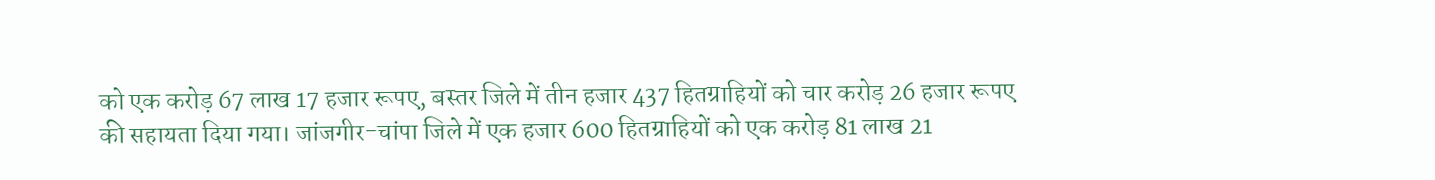को एक करोड़ 67 लाख 17 हजार रूपए, बस्तर जिले में तीन हजार 437 हितग्राहियों को चार करोड़ 26 हजार रूपए की सहायता दिया गया। जांजगीर-चांपा जिले में एक हजार 600 हितग्राहियों को एक करोड़ 81 लाख 21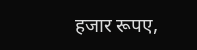हजार रूपए,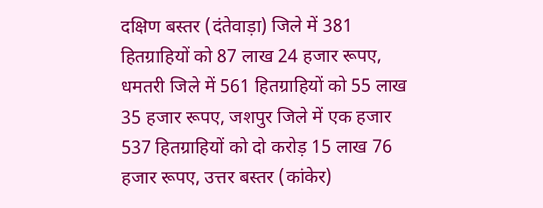दक्षिण बस्तर (दंतेवाड़ा) जिले में 381 हितग्राहियों को 87 लाख 24 हजार रूपए, धमतरी जिले में 561 हितग्राहियों को 55 लाख 35 हजार रूपए, जशपुर जिले में एक हजार 537 हितग्राहियों को दो करोड़ 15 लाख 76 हजार रूपए, उत्तर बस्तर (कांकेर)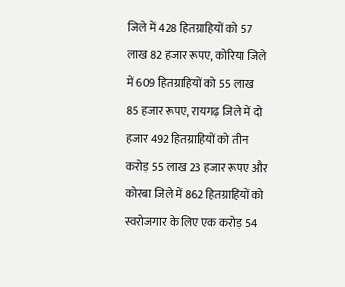जिले में 428 हितग्राहियों को 57 लाख 82 हजार रूपए, कोरिया जिले में 609 हितग्राहियों को 55 लाख 85 हजार रूपए, रायगढ़ जिले में दो हजार 492 हितग्राहियों को तीन करोड़ 55 लाख 23 हजार रूपए और कोरबा जिले में 862 हितग्राहियों को स्वरोजगार के लिए एक करोड़ 54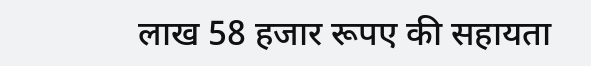लाख 58 हजार रूपए की सहायता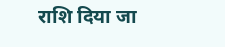राशि दिया जा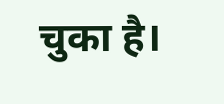चुका है।